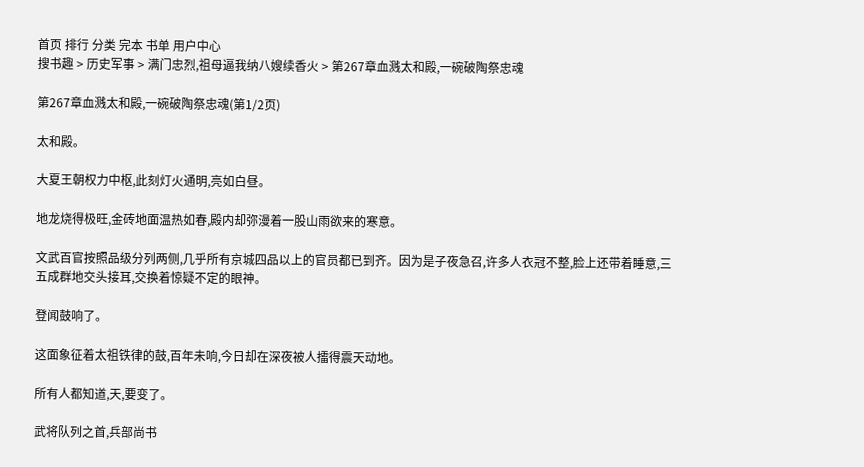首页 排行 分类 完本 书单 用户中心
搜书趣 > 历史军事 > 满门忠烈,祖母逼我纳八嫂续香火 > 第267章血溅太和殿,一碗破陶祭忠魂

第267章血溅太和殿,一碗破陶祭忠魂(第1/2页)

太和殿。

大夏王朝权力中枢,此刻灯火通明,亮如白昼。

地龙烧得极旺,金砖地面温热如春,殿内却弥漫着一股山雨欲来的寒意。

文武百官按照品级分列两侧,几乎所有京城四品以上的官员都已到齐。因为是子夜急召,许多人衣冠不整,脸上还带着睡意,三五成群地交头接耳,交换着惊疑不定的眼神。

登闻鼓响了。

这面象征着太祖铁律的鼓,百年未响,今日却在深夜被人擂得震天动地。

所有人都知道,天,要变了。

武将队列之首,兵部尚书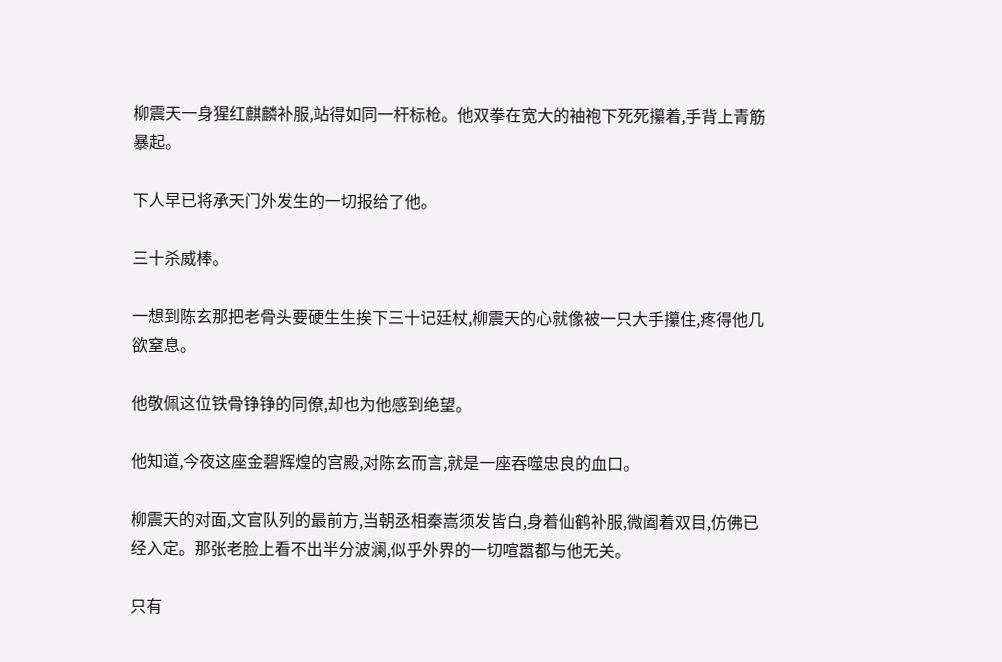柳震天一身猩红麒麟补服,站得如同一杆标枪。他双拳在宽大的袖袍下死死攥着,手背上青筋暴起。

下人早已将承天门外发生的一切报给了他。

三十杀威棒。

一想到陈玄那把老骨头要硬生生挨下三十记廷杖,柳震天的心就像被一只大手攥住,疼得他几欲窒息。

他敬佩这位铁骨铮铮的同僚,却也为他感到绝望。

他知道,今夜这座金碧辉煌的宫殿,对陈玄而言,就是一座吞噬忠良的血口。

柳震天的对面,文官队列的最前方,当朝丞相秦嵩须发皆白,身着仙鹤补服,微阖着双目,仿佛已经入定。那张老脸上看不出半分波澜,似乎外界的一切喧嚣都与他无关。

只有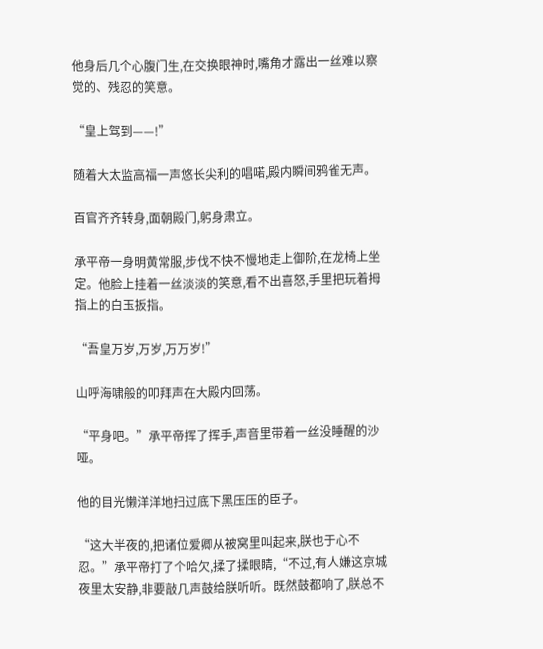他身后几个心腹门生,在交换眼神时,嘴角才露出一丝难以察觉的、残忍的笑意。

“皇上驾到——!”

随着大太监高福一声悠长尖利的唱喏,殿内瞬间鸦雀无声。

百官齐齐转身,面朝殿门,躬身肃立。

承平帝一身明黄常服,步伐不快不慢地走上御阶,在龙椅上坐定。他脸上挂着一丝淡淡的笑意,看不出喜怒,手里把玩着拇指上的白玉扳指。

“吾皇万岁,万岁,万万岁!”

山呼海啸般的叩拜声在大殿内回荡。

“平身吧。”承平帝挥了挥手,声音里带着一丝没睡醒的沙哑。

他的目光懒洋洋地扫过底下黑压压的臣子。

“这大半夜的,把诸位爱卿从被窝里叫起来,朕也于心不忍。”承平帝打了个哈欠,揉了揉眼睛,“不过,有人嫌这京城夜里太安静,非要敲几声鼓给朕听听。既然鼓都响了,朕总不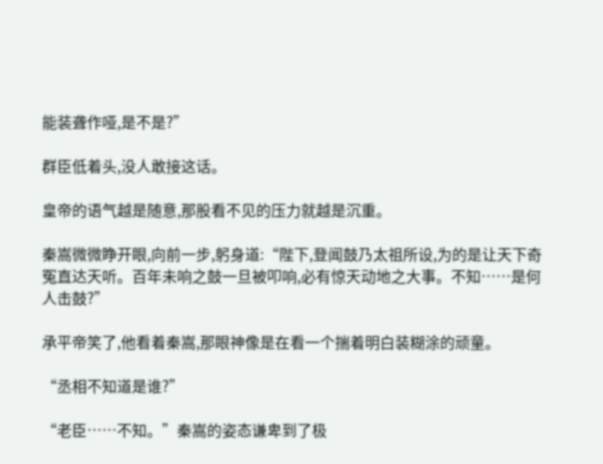能装聋作哑,是不是?”

群臣低着头,没人敢接这话。

皇帝的语气越是随意,那股看不见的压力就越是沉重。

秦嵩微微睁开眼,向前一步,躬身道:“陛下,登闻鼓乃太祖所设,为的是让天下奇冤直达天听。百年未响之鼓一旦被叩响,必有惊天动地之大事。不知……是何人击鼓?”

承平帝笑了,他看着秦嵩,那眼神像是在看一个揣着明白装糊涂的顽童。

“丞相不知道是谁?”

“老臣……不知。”秦嵩的姿态谦卑到了极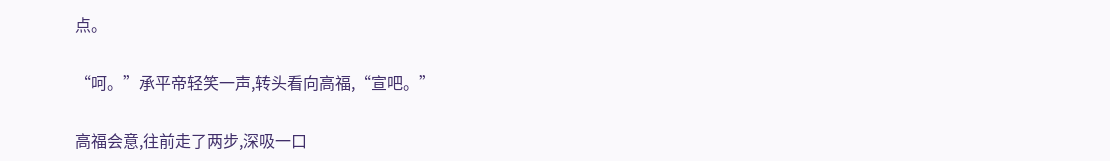点。

“呵。”承平帝轻笑一声,转头看向高福,“宣吧。”

高福会意,往前走了两步,深吸一口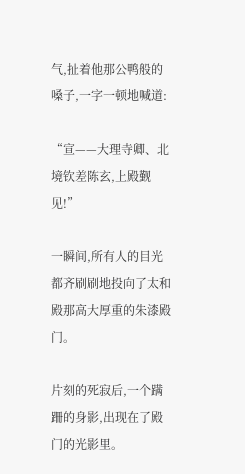气,扯着他那公鸭般的嗓子,一字一顿地喊道:

“宣——大理寺卿、北境钦差陈玄,上殿觐见!”

一瞬间,所有人的目光都齐刷刷地投向了太和殿那高大厚重的朱漆殿门。

片刻的死寂后,一个蹒跚的身影,出现在了殿门的光影里。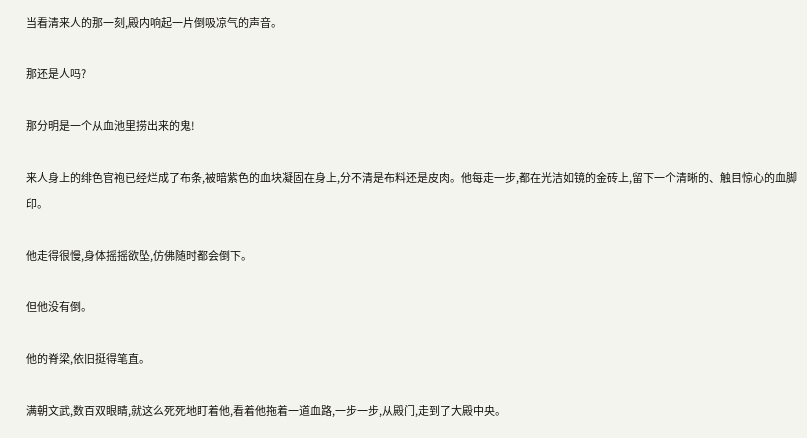当看清来人的那一刻,殿内响起一片倒吸凉气的声音。

那还是人吗?

那分明是一个从血池里捞出来的鬼!

来人身上的绯色官袍已经烂成了布条,被暗紫色的血块凝固在身上,分不清是布料还是皮肉。他每走一步,都在光洁如镜的金砖上,留下一个清晰的、触目惊心的血脚印。

他走得很慢,身体摇摇欲坠,仿佛随时都会倒下。

但他没有倒。

他的脊梁,依旧挺得笔直。

满朝文武,数百双眼睛,就这么死死地盯着他,看着他拖着一道血路,一步一步,从殿门,走到了大殿中央。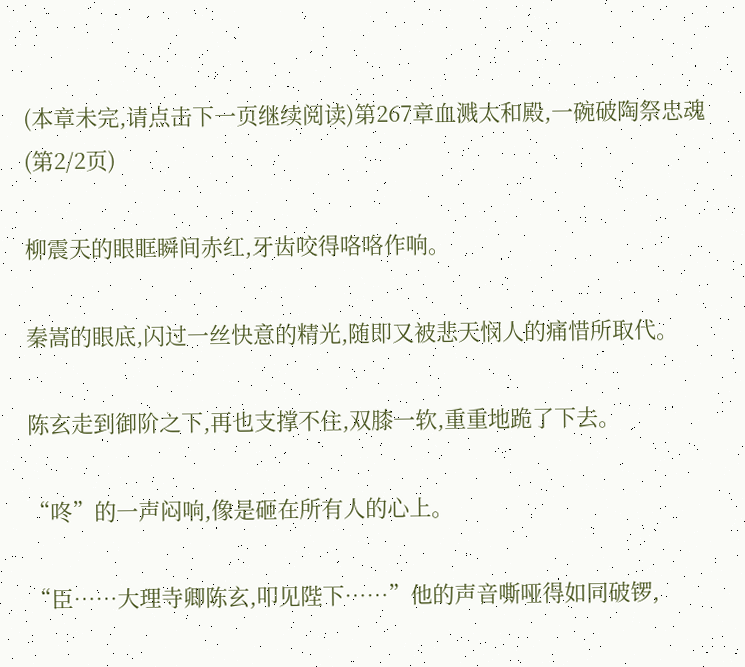(本章未完,请点击下一页继续阅读)第267章血溅太和殿,一碗破陶祭忠魂(第2/2页)

柳震天的眼眶瞬间赤红,牙齿咬得咯咯作响。

秦嵩的眼底,闪过一丝快意的精光,随即又被悲天悯人的痛惜所取代。

陈玄走到御阶之下,再也支撑不住,双膝一软,重重地跪了下去。

“咚”的一声闷响,像是砸在所有人的心上。

“臣……大理寺卿陈玄,叩见陛下……”他的声音嘶哑得如同破锣,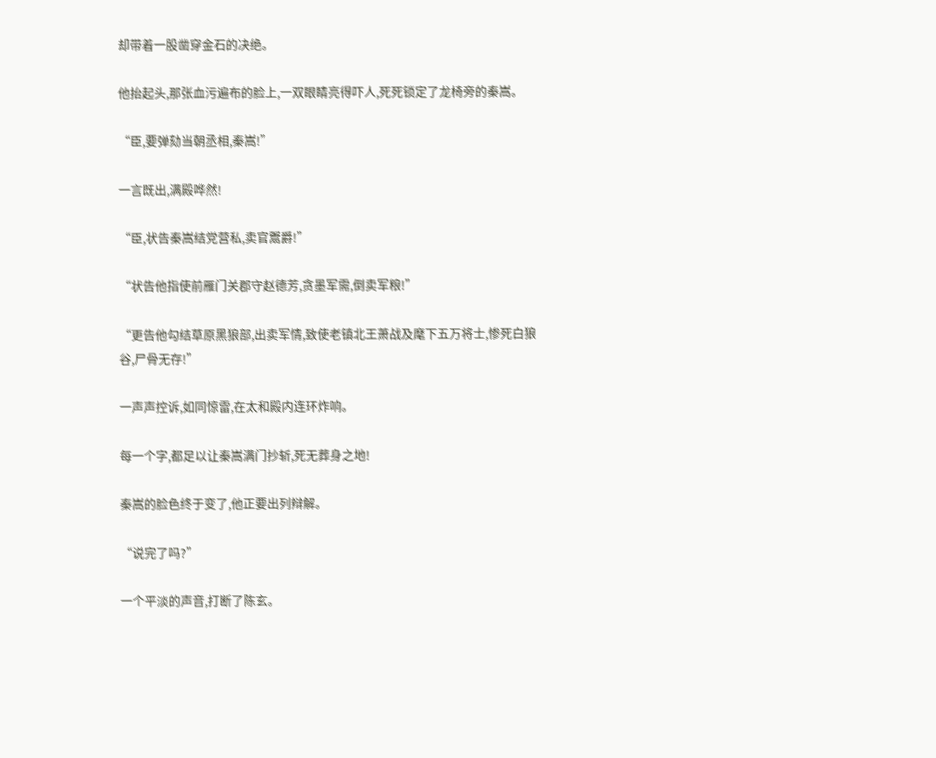却带着一股凿穿金石的决绝。

他抬起头,那张血污遍布的脸上,一双眼睛亮得吓人,死死锁定了龙椅旁的秦嵩。

“臣,要弹劾当朝丞相,秦嵩!”

一言既出,满殿哗然!

“臣,状告秦嵩结党营私,卖官鬻爵!”

“状告他指使前雁门关郡守赵德芳,贪墨军需,倒卖军粮!”

“更告他勾结草原黑狼部,出卖军情,致使老镇北王萧战及麾下五万将士,惨死白狼谷,尸骨无存!”

一声声控诉,如同惊雷,在太和殿内连环炸响。

每一个字,都足以让秦嵩满门抄斩,死无葬身之地!

秦嵩的脸色终于变了,他正要出列辩解。

“说完了吗?”

一个平淡的声音,打断了陈玄。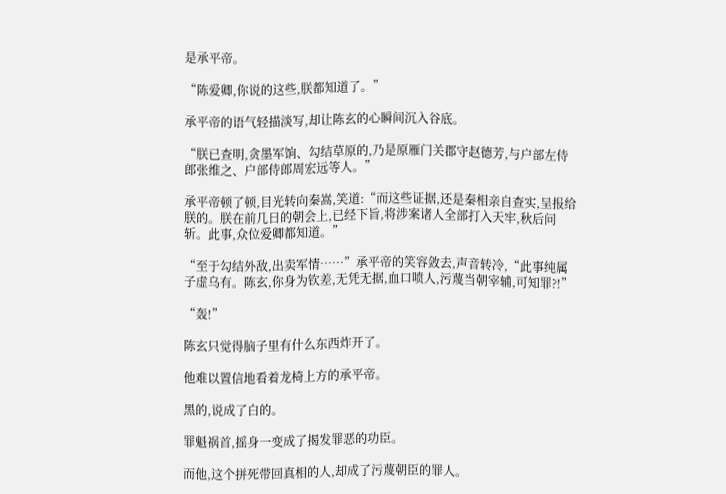是承平帝。

“陈爱卿,你说的这些,朕都知道了。”

承平帝的语气轻描淡写,却让陈玄的心瞬间沉入谷底。

“朕已查明,贪墨军饷、勾结草原的,乃是原雁门关郡守赵德芳,与户部左侍郎张维之、户部侍郎周宏远等人。”

承平帝顿了顿,目光转向秦嵩,笑道:“而这些证据,还是秦相亲自查实,呈报给朕的。朕在前几日的朝会上,已经下旨,将涉案诸人全部打入天牢,秋后问斩。此事,众位爱卿都知道。”

“至于勾结外敌,出卖军情……”承平帝的笑容敛去,声音转冷,“此事纯属子虚乌有。陈玄,你身为钦差,无凭无据,血口喷人,污蔑当朝宰辅,可知罪?!”

“轰!”

陈玄只觉得脑子里有什么东西炸开了。

他难以置信地看着龙椅上方的承平帝。

黑的,说成了白的。

罪魁祸首,摇身一变成了揭发罪恶的功臣。

而他,这个拼死带回真相的人,却成了污蔑朝臣的罪人。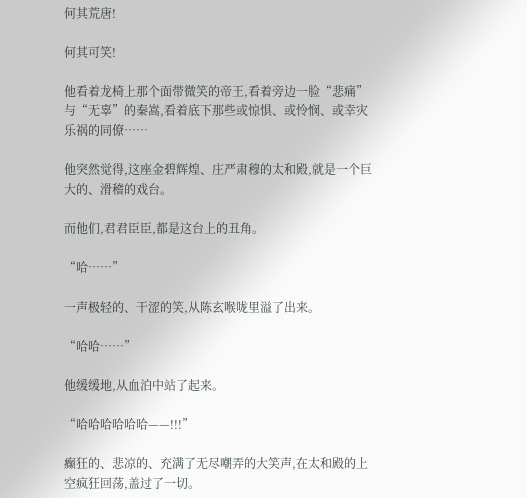何其荒唐!

何其可笑!

他看着龙椅上那个面带微笑的帝王,看着旁边一脸“悲痛”与“无辜”的秦嵩,看着底下那些或惊惧、或怜悯、或幸灾乐祸的同僚……

他突然觉得,这座金碧辉煌、庄严肃穆的太和殿,就是一个巨大的、滑稽的戏台。

而他们,君君臣臣,都是这台上的丑角。

“哈……”

一声极轻的、干涩的笑,从陈玄喉咙里溢了出来。

“哈哈……”

他缓缓地,从血泊中站了起来。

“哈哈哈哈哈哈——!!!”

癫狂的、悲凉的、充满了无尽嘲弄的大笑声,在太和殿的上空疯狂回荡,盖过了一切。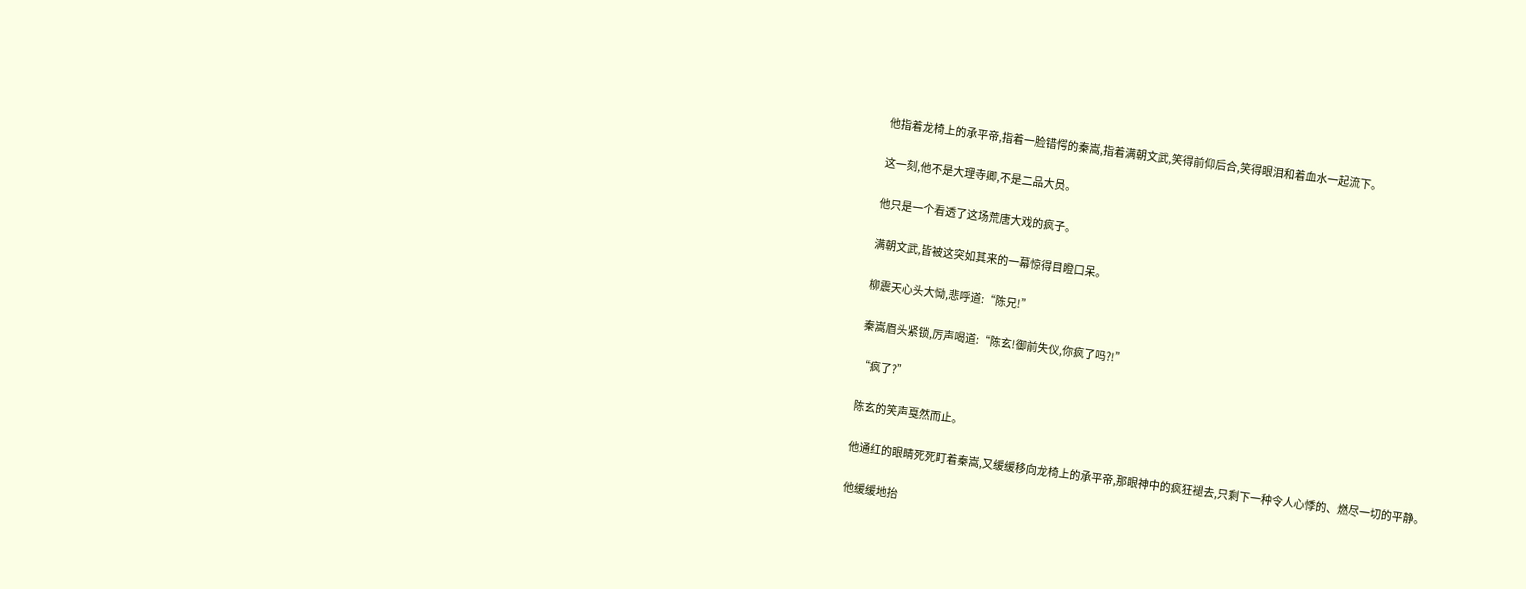他指着龙椅上的承平帝,指着一脸错愕的秦嵩,指着满朝文武,笑得前仰后合,笑得眼泪和着血水一起流下。

这一刻,他不是大理寺卿,不是二品大员。

他只是一个看透了这场荒唐大戏的疯子。

满朝文武,皆被这突如其来的一幕惊得目瞪口呆。

柳震天心头大恸,悲呼道:“陈兄!”

秦嵩眉头紧锁,厉声喝道:“陈玄!御前失仪,你疯了吗?!”

“疯了?”

陈玄的笑声戛然而止。

他通红的眼睛死死盯着秦嵩,又缓缓移向龙椅上的承平帝,那眼神中的疯狂褪去,只剩下一种令人心悸的、燃尽一切的平静。

他缓缓地抬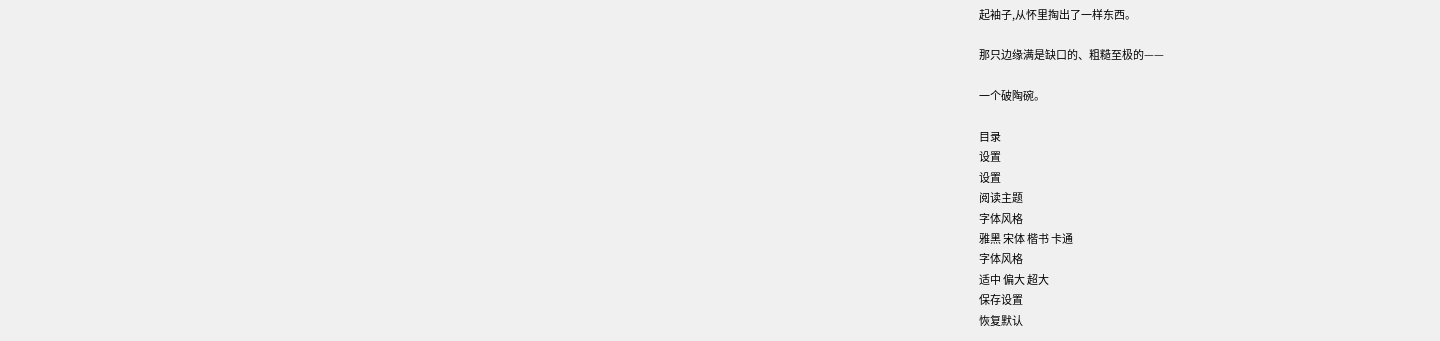起袖子,从怀里掏出了一样东西。

那只边缘满是缺口的、粗糙至极的——

一个破陶碗。

目录
设置
设置
阅读主题
字体风格
雅黑 宋体 楷书 卡通
字体风格
适中 偏大 超大
保存设置
恢复默认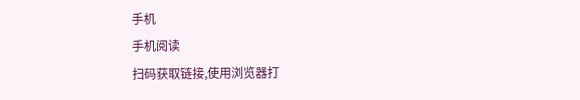手机
手机阅读
扫码获取链接,使用浏览器打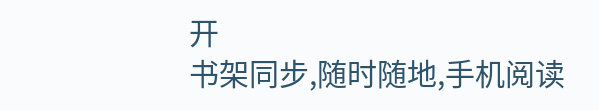开
书架同步,随时随地,手机阅读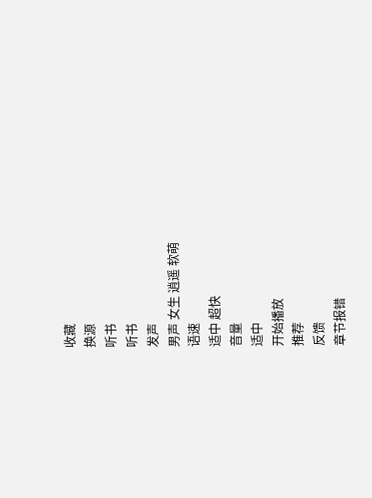收藏
换源
听书
听书
发声
男声 女生 逍遥 软萌
语速
适中 超快
音量
适中
开始播放
推荐
反馈
章节报错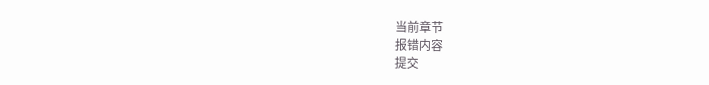当前章节
报错内容
提交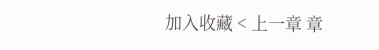加入收藏 < 上一章 章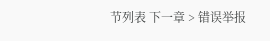节列表 下一章 > 错误举报